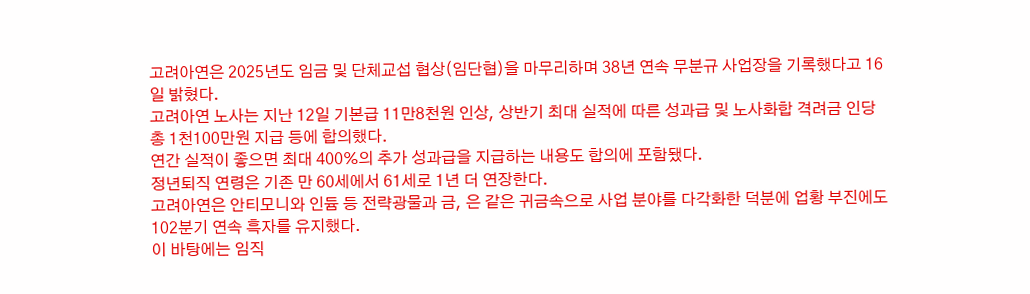고려아연은 2025년도 임금 및 단체교섭 협상(임단협)을 마무리하며 38년 연속 무분규 사업장을 기록했다고 16일 밝혔다.
고려아연 노사는 지난 12일 기본급 11만8천원 인상, 상반기 최대 실적에 따른 성과급 및 노사화합 격려금 인당 총 1천100만원 지급 등에 합의했다.
연간 실적이 좋으면 최대 400%의 추가 성과급을 지급하는 내용도 합의에 포함됐다.
정년퇴직 연령은 기존 만 60세에서 61세로 1년 더 연장한다.
고려아연은 안티모니와 인듐 등 전략광물과 금, 은 같은 귀금속으로 사업 분야를 다각화한 덕분에 업황 부진에도 102분기 연속 흑자를 유지했다.
이 바탕에는 임직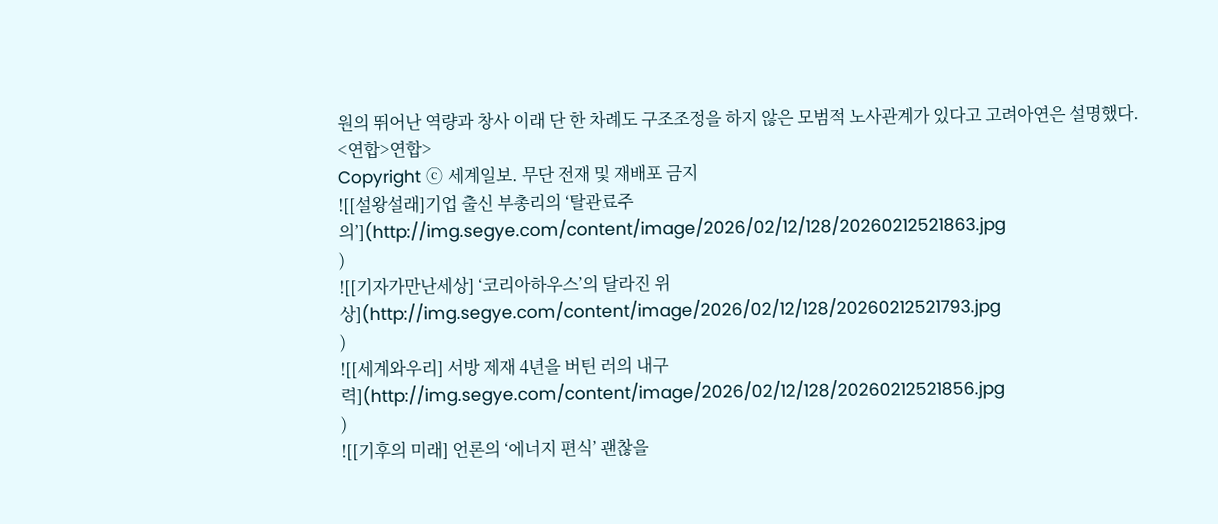원의 뛰어난 역량과 창사 이래 단 한 차례도 구조조정을 하지 않은 모범적 노사관계가 있다고 고려아연은 설명했다.
<연합>연합>
Copyright ⓒ 세계일보. 무단 전재 및 재배포 금지
![[설왕설래]기업 출신 부총리의 ‘탈관료주의’](http://img.segye.com/content/image/2026/02/12/128/20260212521863.jpg
)
![[기자가만난세상] ‘코리아하우스’의 달라진 위상](http://img.segye.com/content/image/2026/02/12/128/20260212521793.jpg
)
![[세계와우리] 서방 제재 4년을 버틴 러의 내구력](http://img.segye.com/content/image/2026/02/12/128/20260212521856.jpg
)
![[기후의 미래] 언론의 ‘에너지 편식’ 괜찮을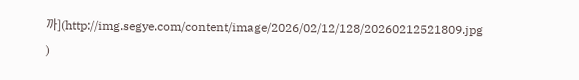까](http://img.segye.com/content/image/2026/02/12/128/20260212521809.jpg
)